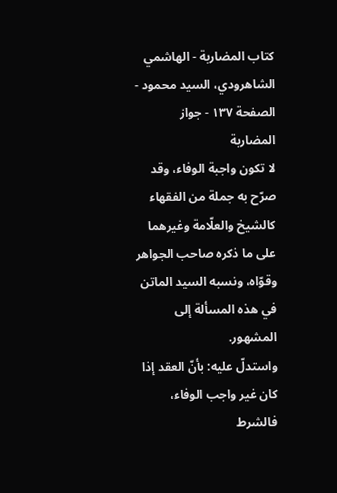كتاب المضاربة - الهاشمي الشاهرودي، السيد محمود - الصفحة ١٣٧ - جواز المضاربة
لا تكون واجبة الوفاء، وقد صرّح به جملة من الفقهاء كالشيخ والعلّامة وغيرهما على ما ذكره صاحب الجواهر وقوّاه، ونسبه السيد الماتن في هذه المسألة إلى المشهور.
واستدلّ عليه: بأنّ العقد إذا كان غير واجب الوفاء، فالشرط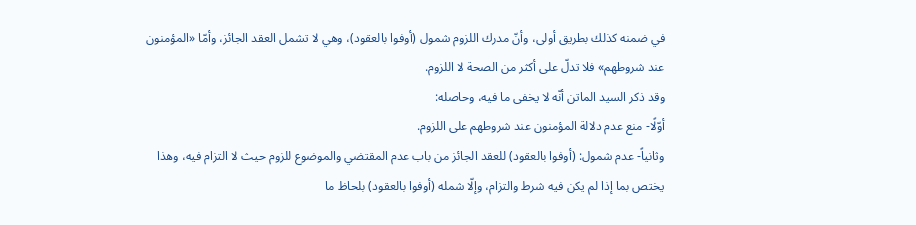في ضمنه كذلك بطريق أولى، وأنّ مدرك اللزوم شمول (أوفوا بالعقود)، وهي لا تشمل العقد الجائز، وأمّا «المؤمنون عند شروطهم» فلا تدلّ على أكثر من الصحة لا اللزوم.
وقد ذكر السيد الماتن أنّه لا يخفى ما فيه، وحاصله:
أوّلًا- منع عدم دلالة المؤمنون عند شروطهم على اللزوم.
وثانياً- عدم شمول: (أوفوا بالعقود) للعقد الجائز من باب عدم المقتضي والموضوع للزوم حيث لا التزام فيه، وهذا يختص بما إذا لم يكن فيه شرط والتزام، وإلّا شمله (أوفوا بالعقود) بلحاظ ما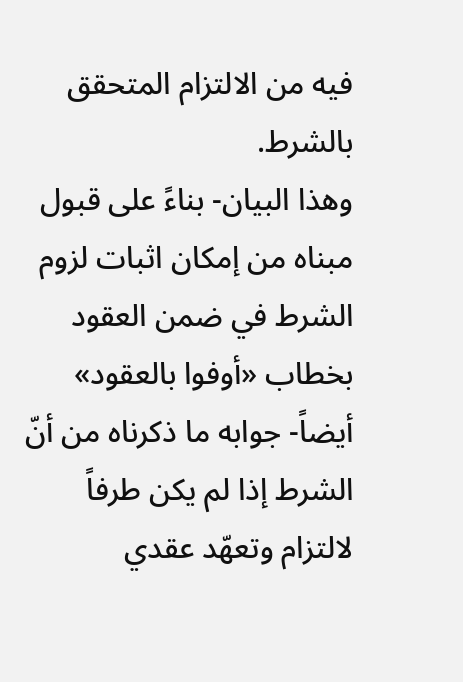فيه من الالتزام المتحقق بالشرط.
وهذا البيان- بناءً على قبول مبناه من إمكان اثبات لزوم الشرط في ضمن العقود بخطاب «أوفوا بالعقود» أيضاً- جوابه ما ذكرناه من أنّ الشرط إذا لم يكن طرفاً لالتزام وتعهّد عقدي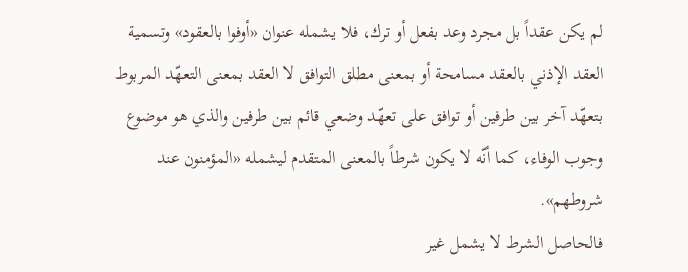لم يكن عقداً بل مجرد وعد بفعل أو ترك، فلا يشمله عنوان «أوفوا بالعقود» وتسمية العقد الإذني بالعقد مسامحة أو بمعنى مطلق التوافق لا العقد بمعنى التعهّد المربوط بتعهّد آخر بين طرفين أو توافق على تعهّد وضعي قائم بين طرفين والذي هو موضوع وجوب الوفاء، كما أنّه لا يكون شرطاً بالمعنى المتقدم ليشمله «المؤمنون عند شروطهم».
فالحاصل الشرط لا يشمل غير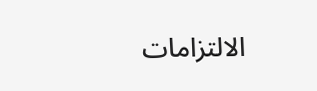الالتزامات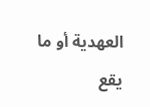العهدية أو ما يقع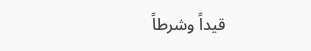قيداً وشرطاً